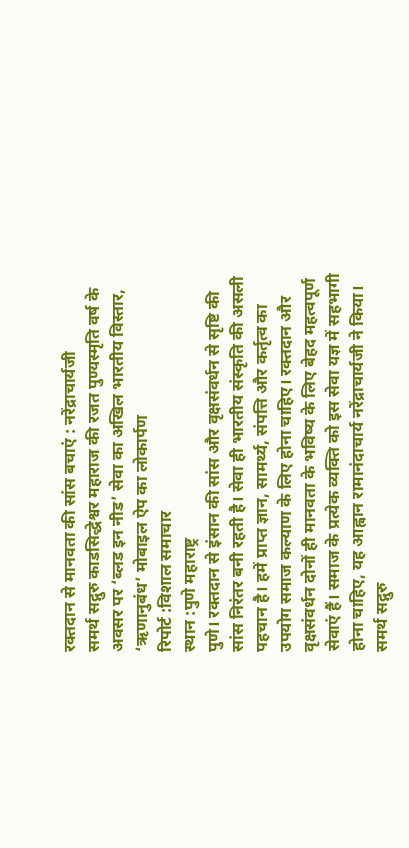रक्तदान से मानवता की सांस बचाएं : नरेंद्राचार्यजी
समर्थ सद्गुरु काडसिद्धेश्वर महाराज की रजत पुण्यस्मृति वर्ष के अवसर पर ‘ब्लड इन नीड’ सेवा का अखिल भारतीय विस्तार, ‘ऋणानुबंध’ मोबाइल ऐप का लोकार्पण
रिपोर्ट :विशाल समाचार
स्थान :पुणे महाराष्ट्र
पुणे। रक्तदान से इंसान की सांस और वृक्षसंवर्धन से सृष्टि की सांस निरंतर बनी रहती है। सेवा ही भारतीय संस्कृति की असली पहचान है। हमें प्राप्त ज्ञान, सामर्थ्य, संपत्ति और कर्तृत्व का उपयोग समाज कल्याण के लिए होना चाहिए। रक्तदान और वृक्षसंवर्धन दोनों ही मानवता के भविष्य के लिए बेहद महत्वपूर्ण सेवाएं हैं। समाज के प्रत्येक व्यक्ति को इस सेवा यज्ञ में सहभागी होना चाहिए, यह आह्वान रामानंदाचार्य नरेंद्राचार्यजी ने किया।
समर्थ सद्गुरु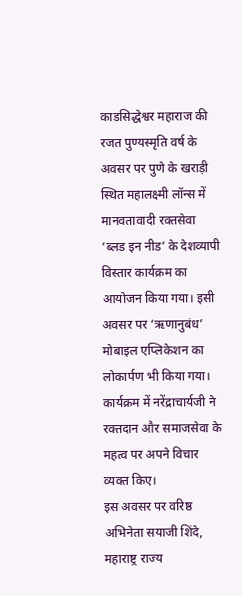काडसिद्धेश्वर महाराज की रजत पुण्यस्मृति वर्ष के अवसर पर पुणे के खराड़ी स्थित महालक्ष्मी लॉन्स में मानवतावादी रक्तसेवा ‘ब्लड इन नीड’ के देशव्यापी विस्तार कार्यक्रम का आयोजन किया गया। इसी अवसर पर ‘ऋणानुबंध’ मोबाइल एप्लिकेशन का लोकार्पण भी किया गया। कार्यक्रम में नरेंद्राचार्यजी ने रक्तदान और समाजसेवा के महत्व पर अपने विचार व्यक्त किए।
इस अवसर पर वरिष्ठ अभिनेता सयाजी शिंदे, महाराष्ट्र राज्य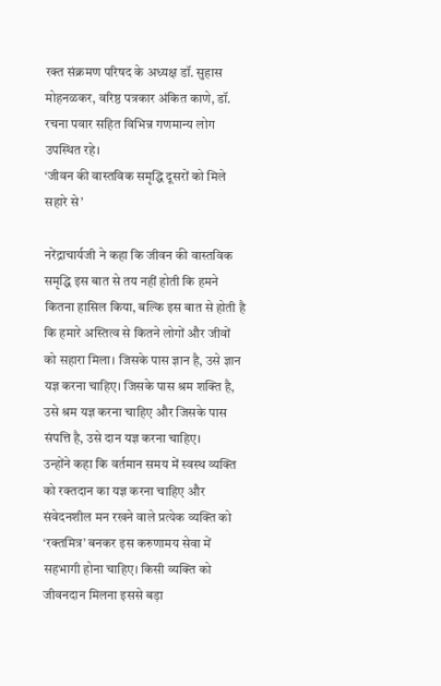रक्त संक्रमण परिषद के अध्यक्ष डॉ. सुहास मोहनळकर, वरिष्ठ पत्रकार अंकित काणे, डॉ. रचना पवार सहित विभिन्न गणमान्य लोग उपस्थित रहे।
‘जीवन की वास्तविक समृद्धि दूसरों को मिले सहारे से’

नरेंद्राचार्यजी ने कहा कि जीवन की वास्तविक समृद्धि इस बात से तय नहीं होती कि हमने कितना हासिल किया, बल्कि इस बात से होती है कि हमारे अस्तित्व से कितने लोगों और जीवों को सहारा मिला। जिसके पास ज्ञान है, उसे ज्ञान यज्ञ करना चाहिए। जिसके पास श्रम शक्ति है, उसे श्रम यज्ञ करना चाहिए और जिसके पास संपत्ति है, उसे दान यज्ञ करना चाहिए।
उन्होंने कहा कि वर्तमान समय में स्वस्थ व्यक्ति को रक्तदान का यज्ञ करना चाहिए और संवेदनशील मन रखने वाले प्रत्येक व्यक्ति को ‘रक्तमित्र’ बनकर इस करुणामय सेवा में सहभागी होना चाहिए। किसी व्यक्ति को जीवनदान मिलना इससे बड़ा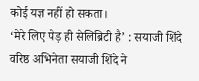कोई यज्ञ नहीं हो सकता।
‘मेरे लिए पेड़ ही सेलिब्रिटी है’ : सयाजी शिंदे
वरिष्ठ अभिनेता सयाजी शिंदे ने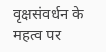वृक्षसंवर्धन के महत्व पर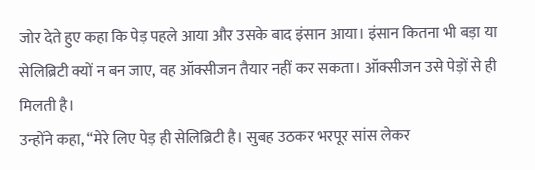जोर देते हुए कहा कि पेड़ पहले आया और उसके बाद इंसान आया। इंसान कितना भी बड़ा या सेलिब्रिटी क्यों न बन जाए, वह ऑक्सीजन तैयार नहीं कर सकता। ऑक्सीजन उसे पेड़ों से ही मिलती है।
उन्होंने कहा, “मेरे लिए पेड़ ही सेलिब्रिटी है। सुबह उठकर भरपूर सांस लेकर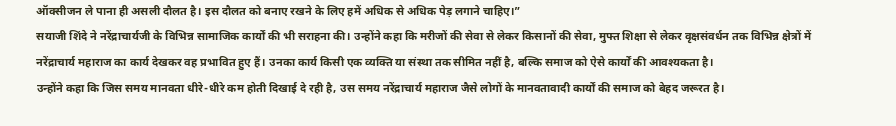ऑक्सीजन ले पाना ही असली दौलत है। इस दौलत को बनाए रखने के लिए हमें अधिक से अधिक पेड़ लगाने चाहिए।”
सयाजी शिंदे ने नरेंद्राचार्यजी के विभिन्न सामाजिक कार्यों की भी सराहना की। उन्होंने कहा कि मरीजों की सेवा से लेकर किसानों की सेवा, मुफ्त शिक्षा से लेकर वृक्षसंवर्धन तक विभिन्न क्षेत्रों में नरेंद्राचार्य महाराज का कार्य देखकर वह प्रभावित हुए हैं। उनका कार्य किसी एक व्यक्ति या संस्था तक सीमित नहीं है, बल्कि समाज को ऐसे कार्यों की आवश्यकता है।
उन्होंने कहा कि जिस समय मानवता धीरे-धीरे कम होती दिखाई दे रही है, उस समय नरेंद्राचार्य महाराज जैसे लोगों के मानवतावादी कार्यों की समाज को बेहद जरूरत है।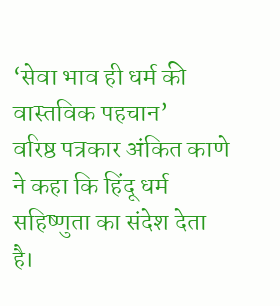‘सेवा भाव ही धर्म की वास्तविक पहचान’
वरिष्ठ पत्रकार अंकित काणे ने कहा कि हिंदू धर्म सहिष्णुता का संदेश देता है।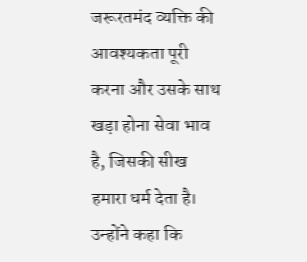जरूरतमंद व्यक्ति की आवश्यकता पूरी करना और उसके साथ खड़ा होना सेवा भाव है, जिसकी सीख हमारा धर्म देता है।
उन्होंने कहा कि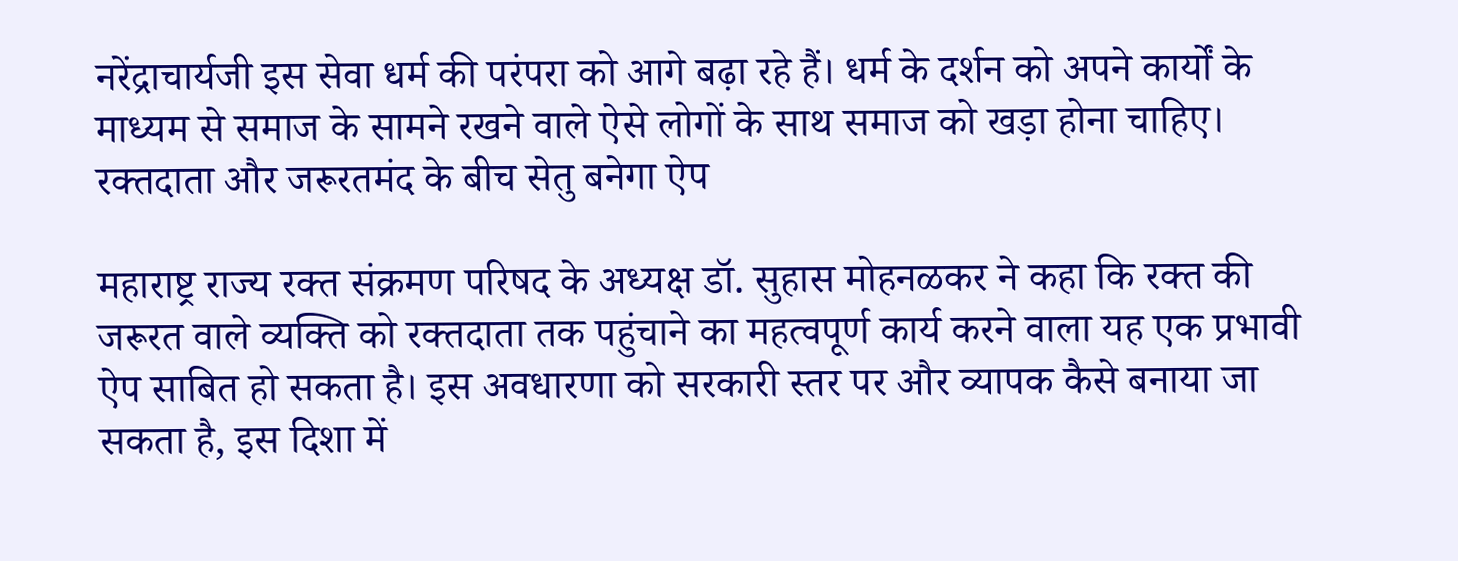नरेंद्राचार्यजी इस सेवा धर्म की परंपरा को आगे बढ़ा रहे हैं। धर्म के दर्शन को अपने कार्यों के माध्यम से समाज के सामने रखने वाले ऐसे लोगों के साथ समाज को खड़ा होना चाहिए।
रक्तदाता और जरूरतमंद के बीच सेतु बनेगा ऐप

महाराष्ट्र राज्य रक्त संक्रमण परिषद के अध्यक्ष डॉ. सुहास मोहनळकर ने कहा कि रक्त की जरूरत वाले व्यक्ति को रक्तदाता तक पहुंचाने का महत्वपूर्ण कार्य करने वाला यह एक प्रभावी ऐप साबित हो सकता है। इस अवधारणा को सरकारी स्तर पर और व्यापक कैसे बनाया जा सकता है, इस दिशा में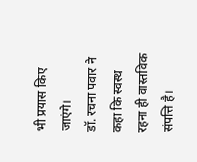भी प्रयास किए जाएंगे।
डॉ. रचना पवार ने कहा कि स्वस्थ रहना ही वास्तविक संपत्ति है।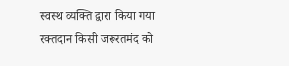स्वस्थ व्यक्ति द्वारा किया गया रक्तदान किसी जरूरतमंद को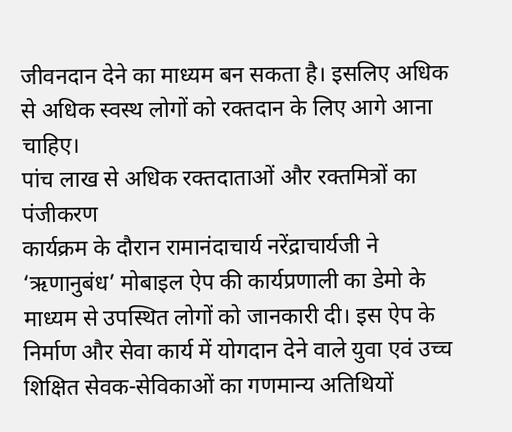जीवनदान देने का माध्यम बन सकता है। इसलिए अधिक से अधिक स्वस्थ लोगों को रक्तदान के लिए आगे आना चाहिए।
पांच लाख से अधिक रक्तदाताओं और रक्तमित्रों का पंजीकरण
कार्यक्रम के दौरान रामानंदाचार्य नरेंद्राचार्यजी ने ‘ऋणानुबंध’ मोबाइल ऐप की कार्यप्रणाली का डेमो के माध्यम से उपस्थित लोगों को जानकारी दी। इस ऐप के निर्माण और सेवा कार्य में योगदान देने वाले युवा एवं उच्च शिक्षित सेवक-सेविकाओं का गणमान्य अतिथियों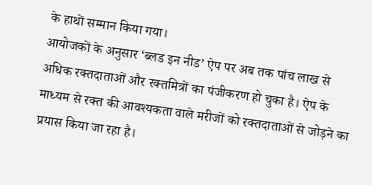के हाथों सम्मान किया गया।
आयोजकों के अनुसार ‘ब्लड इन नीड’ ऐप पर अब तक पांच लाख से अधिक रक्तदाताओं और रक्तमित्रों का पंजीकरण हो चुका है। ऐप के माध्यम से रक्त की आवश्यकता वाले मरीजों को रक्तदाताओं से जोड़ने का प्रयास किया जा रहा है।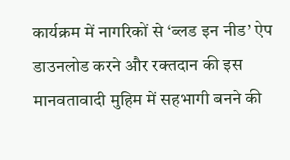कार्यक्रम में नागरिकों से ‘ब्लड इन नीड’ ऐप डाउनलोड करने और रक्तदान की इस मानवतावादी मुहिम में सहभागी बनने की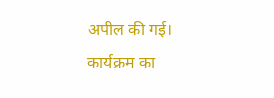अपील की गई।
कार्यक्रम का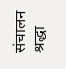संचालन श्रद्धा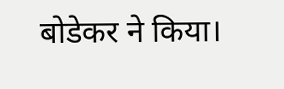बोडेकर ने किया।